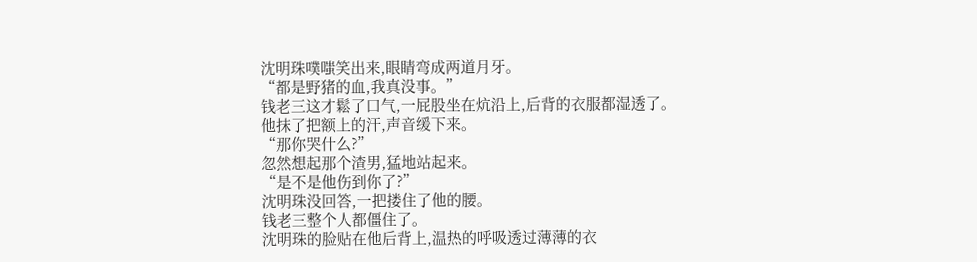沈明珠噗嗤笑出来,眼睛弯成两道月牙。
“都是野猪的血,我真没事。”
钱老三这才鬆了口气,一屁股坐在炕沿上,后背的衣服都湿透了。
他抹了把额上的汗,声音缓下来。
“那你哭什么?”
忽然想起那个渣男,猛地站起来。
“是不是他伤到你了?”
沈明珠没回答,一把搂住了他的腰。
钱老三整个人都僵住了。
沈明珠的脸贴在他后背上,温热的呼吸透过薄薄的衣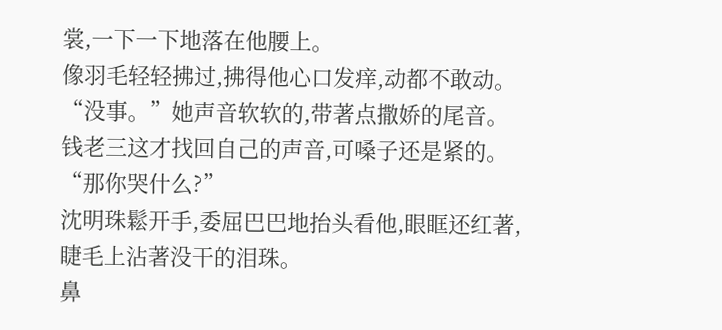裳,一下一下地落在他腰上。
像羽毛轻轻拂过,拂得他心口发痒,动都不敢动。
“没事。”她声音软软的,带著点撒娇的尾音。
钱老三这才找回自己的声音,可嗓子还是紧的。
“那你哭什么?”
沈明珠鬆开手,委屈巴巴地抬头看他,眼眶还红著,睫毛上沾著没干的泪珠。
鼻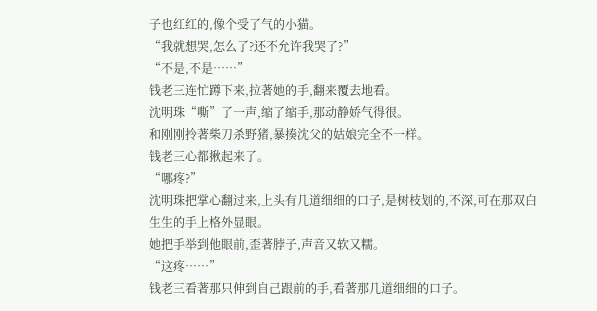子也红红的,像个受了气的小猫。
“我就想哭,怎么了?还不允许我哭了?”
“不是,不是……”
钱老三连忙蹲下来,拉著她的手,翻来覆去地看。
沈明珠“嘶”了一声,缩了缩手,那动静娇气得很。
和刚刚拎著柴刀杀野猪,暴揍沈父的姑娘完全不一样。
钱老三心都揪起来了。
“哪疼?”
沈明珠把掌心翻过来,上头有几道细细的口子,是树枝划的,不深,可在那双白生生的手上格外显眼。
她把手举到他眼前,歪著脖子,声音又软又糯。
“这疼……”
钱老三看著那只伸到自己跟前的手,看著那几道细细的口子。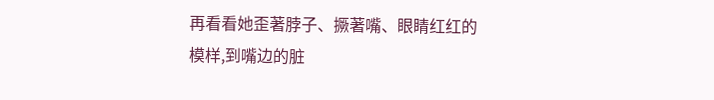再看看她歪著脖子、撅著嘴、眼睛红红的模样,到嘴边的脏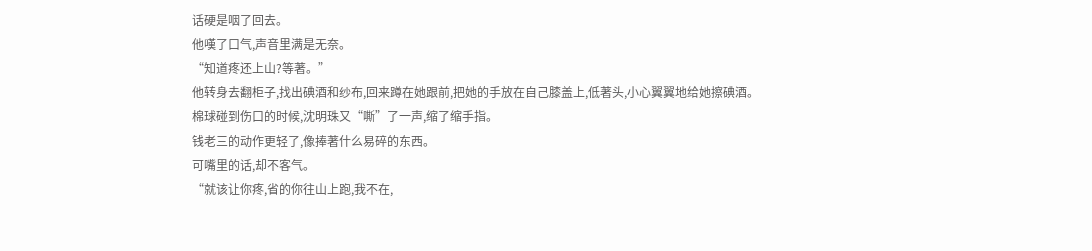话硬是咽了回去。
他嘆了口气,声音里满是无奈。
“知道疼还上山?等著。”
他转身去翻柜子,找出碘酒和纱布,回来蹲在她跟前,把她的手放在自己膝盖上,低著头,小心翼翼地给她擦碘酒。
棉球碰到伤口的时候,沈明珠又“嘶”了一声,缩了缩手指。
钱老三的动作更轻了,像捧著什么易碎的东西。
可嘴里的话,却不客气。
“就该让你疼,省的你往山上跑,我不在,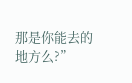那是你能去的地方么?”